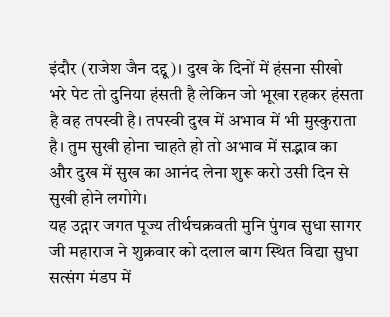इंदौर (राजेश जैन दद्दू)। दुख के दिनों में हंसना सीखो भरे पेट तो दुनिया हंसती है लेकिन जो भूखा रहकर हंसता है वह तपस्वी है। तपस्वी दुख में अभाव में भी मुस्कुराता है। तुम सुखी होना चाहते हो तो अभाव में सद्भाव का और दुख में सुख का आनंद लेना शुरू करो उसी दिन से सुखी होने लगोगे।
यह उद्गार जगत पूज्य तीर्थचक्रवती मुनि पुंगव सुधा सागर जी महाराज ने शुक्रवार को दलाल बाग स्थित विद्या सुधा सत्संग मंडप में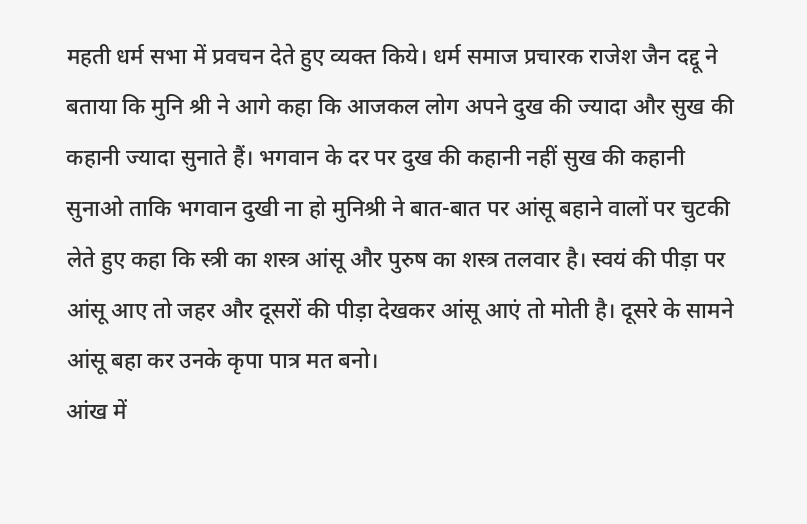महती धर्म सभा में प्रवचन देते हुए व्यक्त किये। धर्म समाज प्रचारक राजेश जैन दद्दू ने बताया कि मुनि श्री ने आगे कहा कि आजकल लोग अपने दुख की ज्यादा और सुख की कहानी ज्यादा सुनाते हैं। भगवान के दर पर दुख की कहानी नहीं सुख की कहानी सुनाओ ताकि भगवान दुखी ना हो मुनिश्री ने बात-बात पर आंसू बहाने वालों पर चुटकी लेते हुए कहा कि स्त्री का शस्त्र आंसू और पुरुष का शस्त्र तलवार है। स्वयं की पीड़ा पर आंसू आए तो जहर और दूसरों की पीड़ा देखकर आंसू आएं तो मोती है। दूसरे के सामने आंसू बहा कर उनके कृपा पात्र मत बनो।
आंख में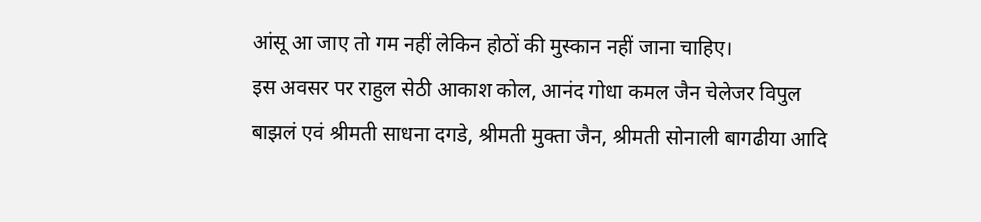आंसू आ जाए तो गम नहीं लेकिन होठों की मुस्कान नहीं जाना चाहिए।
इस अवसर पर राहुल सेठी आकाश कोल, आनंद गोधा कमल जैन चेलेजर विपुल बाझलं एवं श्रीमती साधना दगडे, श्रीमती मुक्ता जैन, श्रीमती सोनाली बागढीया आदि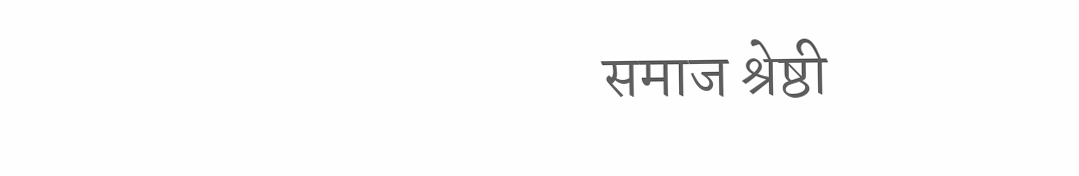समाज श्रेष्ठी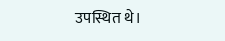उपस्थित थे।